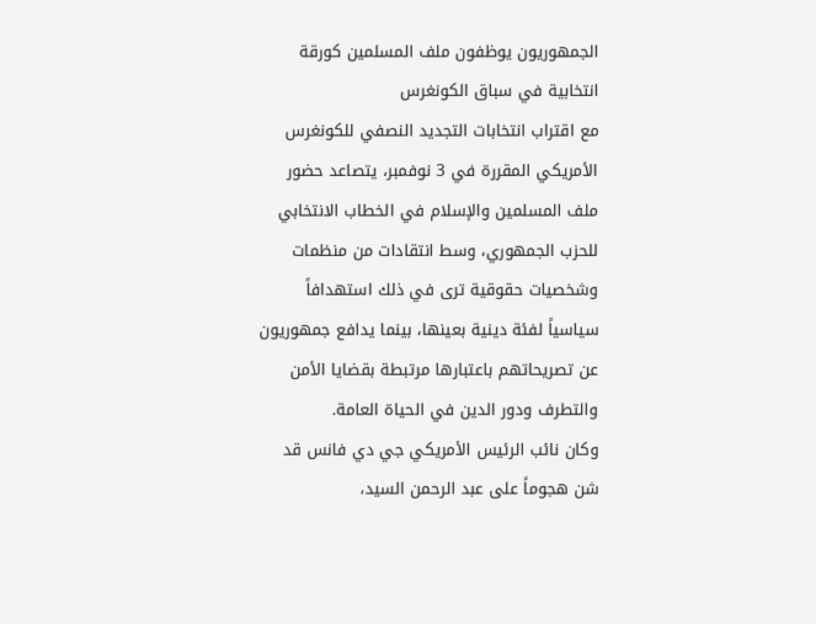الجمهوريون يوظفون ملف المسلمين كورقة انتخابية في سباق الكونغرس
مع اقتراب انتخابات التجديد النصفي للكونغرس الأمريكي المقررة في 3 نوفمبر، يتصاعد حضور ملف المسلمين والإسلام في الخطاب الانتخابي للحزب الجمهوري، وسط انتقادات من منظمات وشخصيات حقوقية ترى في ذلك استهدافاً سياسياً لفئة دينية بعينها، بينما يدافع جمهوريون عن تصريحاتهم باعتبارها مرتبطة بقضايا الأمن والتطرف ودور الدين في الحياة العامة.
وكان نائب الرئيس الأمريكي جي دي فانس قد شن هجوماً على عبد الرحمن السيد،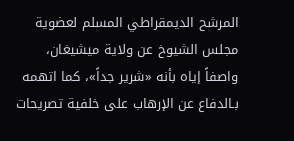المرشح الديمقراطي المسلم لعضوية مجلس الشيوخ عن ولاية ميشيغان، واصفاً إياه بأنه «شرير جداً»، كما اتهمه بـالدفاع عن الإرهاب على خلفية تصريحات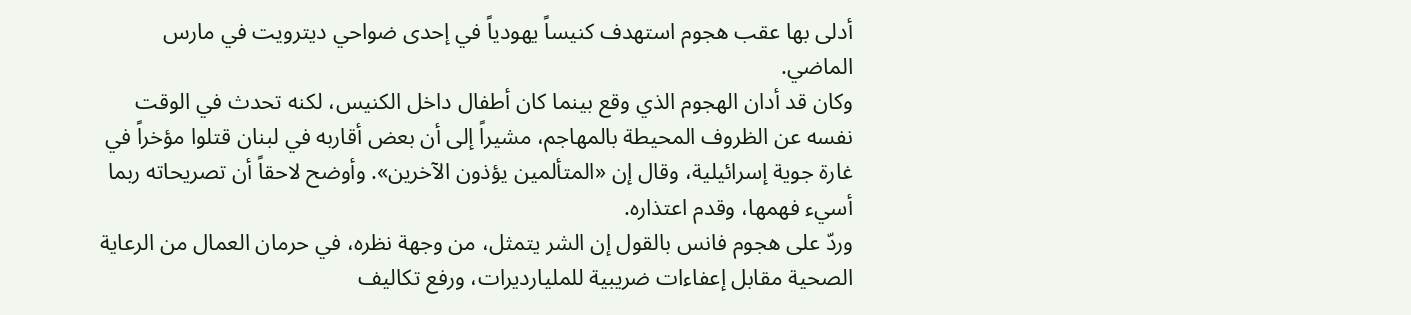أدلى بها عقب هجوم استهدف كنيساً يهودياً في إحدى ضواحي ديترويت في مارس الماضي.
وكان قد أدان الهجوم الذي وقع بينما كان أطفال داخل الكنيس، لكنه تحدث في الوقت نفسه عن الظروف المحيطة بالمهاجم، مشيراً إلى أن بعض أقاربه في لبنان قتلوا مؤخراً في غارة جوية إسرائيلية، وقال إن «المتألمين يؤذون الآخرين». وأوضح لاحقاً أن تصريحاته ربما أسيء فهمها، وقدم اعتذاره.
وردّ على هجوم فانس بالقول إن الشر يتمثل، من وجهة نظره، في حرمان العمال من الرعاية الصحية مقابل إعفاءات ضريبية للمليارديرات، ورفع تكاليف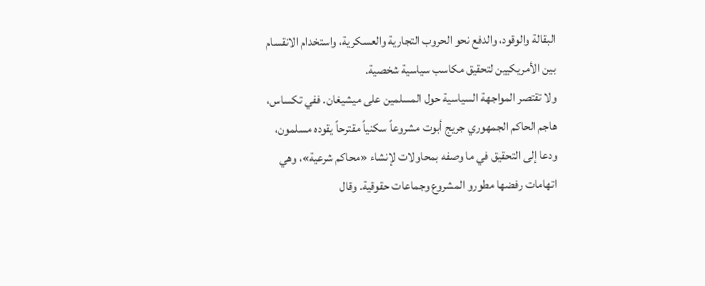البقالة والوقود، والدفع نحو الحروب التجارية والعسكرية، واستخدام الانقسام بين الأمريكيين لتحقيق مكاسب سياسية شخصية.
ولا تقتصر المواجهة السياسية حول المسلمين على ميشيغان. ففي تكساس، هاجم الحاكم الجمهوري جريج أبوت مشروعاً سكنياً مقترحاً يقوده مسلمون، ودعا إلى التحقيق في ما وصفه بمحاولات لإنشاء «محاكم شرعية»، وهي اتهامات رفضها مطورو المشروع وجماعات حقوقية. وقال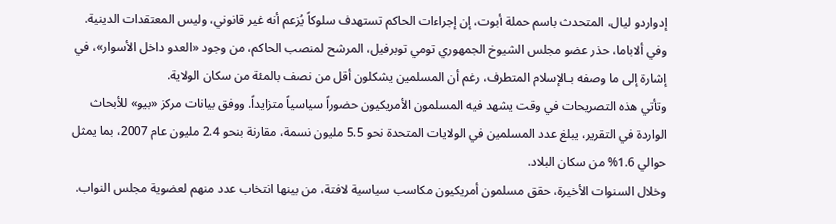إدواردو ليال، المتحدث باسم حملة أبوت، إن إجراءات الحاكم تستهدف سلوكاً يُزعم أنه غير قانوني، وليس المعتقدات الدينية.
وفي ألاباما، حذر عضو مجلس الشيوخ الجمهوري تومي توبرفيل، المرشح لمنصب الحاكم، من وجود «العدو داخل الأسوار»، في إشارة إلى ما وصفه بـالإسلام المتطرف، رغم أن المسلمين يشكلون أقل من نصف بالمئة من سكان الولاية.
وتأتي هذه التصريحات في وقت يشهد فيه المسلمون الأمريكيون حضوراً سياسياً متزايداً. ووفق بيانات مركز «بيو» للأبحاث الواردة في التقرير، يبلغ عدد المسلمين في الولايات المتحدة نحو 5.5 مليون نسمة، مقارنة بنحو 2.4 مليون عام 2007، بما يمثل حوالي 1.6% من سكان البلاد.
وخلال السنوات الأخيرة، حقق مسلمون أمريكيون مكاسب سياسية لافتة، من بينها انتخاب عدد منهم لعضوية مجلس النواب.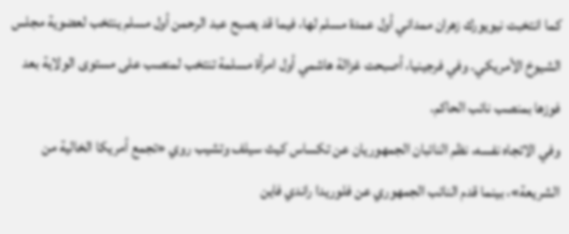كما انتخبت نيويورك زهران ممداني أول عمدة مسلم لها، فيما قد يصبح عبد الرحمن أول مسلم ينتخب لعضوية مجلس الشيوخ الأمريكي. وفي فرجينيا، أصبحت غزالة هاشمي أول امرأة مسلمة تنتخب لمنصب على مستوى الولاية بعد فوزها بمنصب نائب الحاكم.
وفي الاتجاه نفسه، نظم النائبان الجمهوريان عن تكساس كيث سيلف وتشيب روي «تجمع أمريكا الخالية من الشريعة»، بينما قدم النائب الجمهوري عن فلوريدا راندي فاين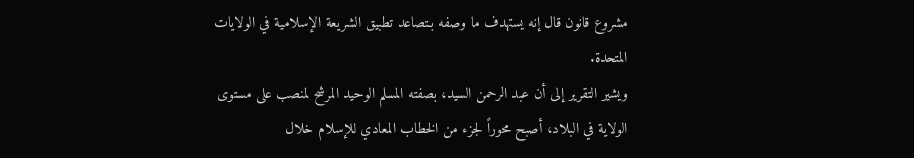مشروع قانون قال إنه يستهدف ما وصفه بـتصاعد تطبيق الشريعة الإسلامية في الولايات المتحدة.
ويشير التقرير إلى أن عبد الرحمن السيد، بصفته المسلم الوحيد المرشح لمنصب على مستوى الولاية في البلاد، أصبح محوراً لجزء من الخطاب المعادي للإسلام خلال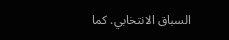السباق الانتخابي. كما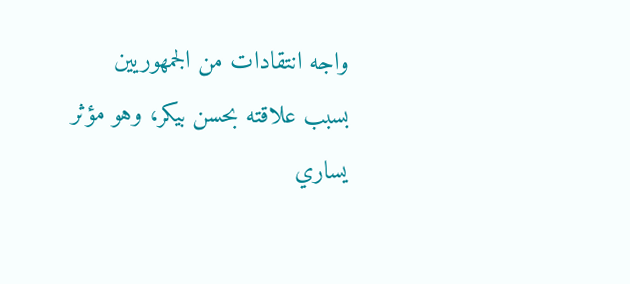واجه انتقادات من الجمهوريين بسبب علاقته بحسن بيكر، وهو مؤثر يساري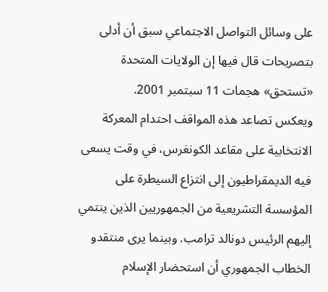على وسائل التواصل الاجتماعي سبق أن أدلى بتصريحات قال فيها إن الولايات المتحدة «تستحق» هجمات 11 سبتمبر 2001.
ويعكس تصاعد هذه المواقف احتدام المعركة الانتخابية على مقاعد الكونغرس، في وقت يسعى فيه الديمقراطيون إلى انتزاع السيطرة على المؤسسة التشريعية من الجمهوريين الذين ينتمي إليهم الرئيس دونالد ترامب. وبينما يرى منتقدو الخطاب الجمهوري أن استحضار الإسلام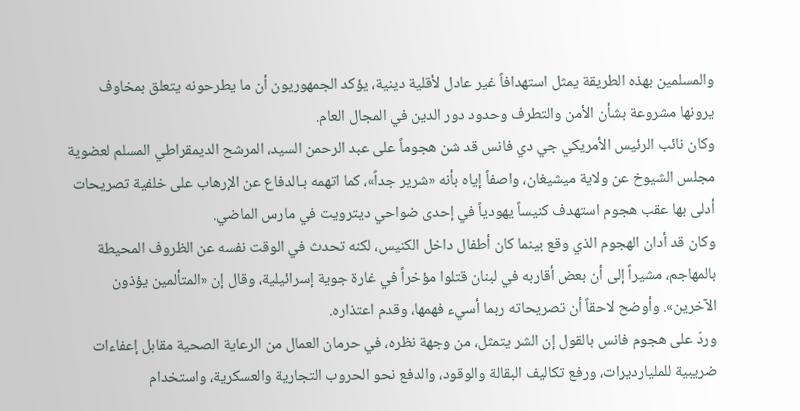والمسلمين بهذه الطريقة يمثل استهدافاً غير عادل لأقلية دينية، يؤكد الجمهوريون أن ما يطرحونه يتعلق بمخاوف يرونها مشروعة بشأن الأمن والتطرف وحدود دور الدين في المجال العام.
وكان نائب الرئيس الأمريكي جي دي فانس قد شن هجوماً على عبد الرحمن السيد، المرشح الديمقراطي المسلم لعضوية مجلس الشيوخ عن ولاية ميشيغان، واصفاً إياه بأنه «شرير جداً»، كما اتهمه بـالدفاع عن الإرهاب على خلفية تصريحات أدلى بها عقب هجوم استهدف كنيساً يهودياً في إحدى ضواحي ديترويت في مارس الماضي.
وكان قد أدان الهجوم الذي وقع بينما كان أطفال داخل الكنيس، لكنه تحدث في الوقت نفسه عن الظروف المحيطة بالمهاجم، مشيراً إلى أن بعض أقاربه في لبنان قتلوا مؤخراً في غارة جوية إسرائيلية، وقال إن «المتألمين يؤذون الآخرين». وأوضح لاحقاً أن تصريحاته ربما أسيء فهمها، وقدم اعتذاره.
وردّ على هجوم فانس بالقول إن الشر يتمثل، من وجهة نظره، في حرمان العمال من الرعاية الصحية مقابل إعفاءات ضريبية للمليارديرات، ورفع تكاليف البقالة والوقود، والدفع نحو الحروب التجارية والعسكرية، واستخدام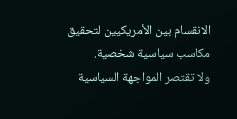الانقسام بين الأمريكيين لتحقيق مكاسب سياسية شخصية.
ولا تقتصر المواجهة السياسية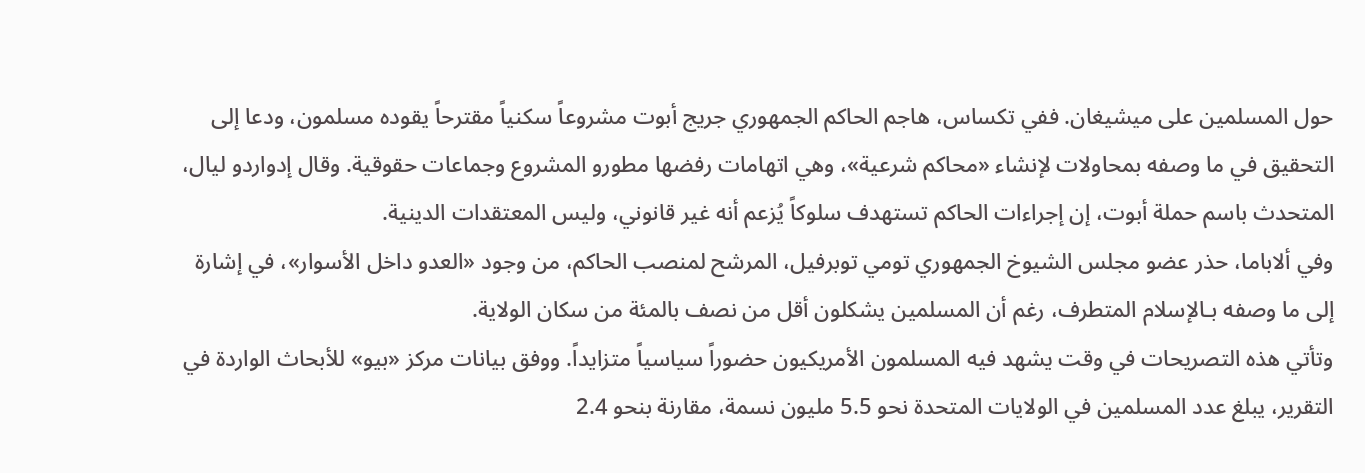حول المسلمين على ميشيغان. ففي تكساس، هاجم الحاكم الجمهوري جريج أبوت مشروعاً سكنياً مقترحاً يقوده مسلمون، ودعا إلى التحقيق في ما وصفه بمحاولات لإنشاء «محاكم شرعية»، وهي اتهامات رفضها مطورو المشروع وجماعات حقوقية. وقال إدواردو ليال، المتحدث باسم حملة أبوت، إن إجراءات الحاكم تستهدف سلوكاً يُزعم أنه غير قانوني، وليس المعتقدات الدينية.
وفي ألاباما، حذر عضو مجلس الشيوخ الجمهوري تومي توبرفيل، المرشح لمنصب الحاكم، من وجود «العدو داخل الأسوار»، في إشارة إلى ما وصفه بـالإسلام المتطرف، رغم أن المسلمين يشكلون أقل من نصف بالمئة من سكان الولاية.
وتأتي هذه التصريحات في وقت يشهد فيه المسلمون الأمريكيون حضوراً سياسياً متزايداً. ووفق بيانات مركز «بيو» للأبحاث الواردة في التقرير، يبلغ عدد المسلمين في الولايات المتحدة نحو 5.5 مليون نسمة، مقارنة بنحو 2.4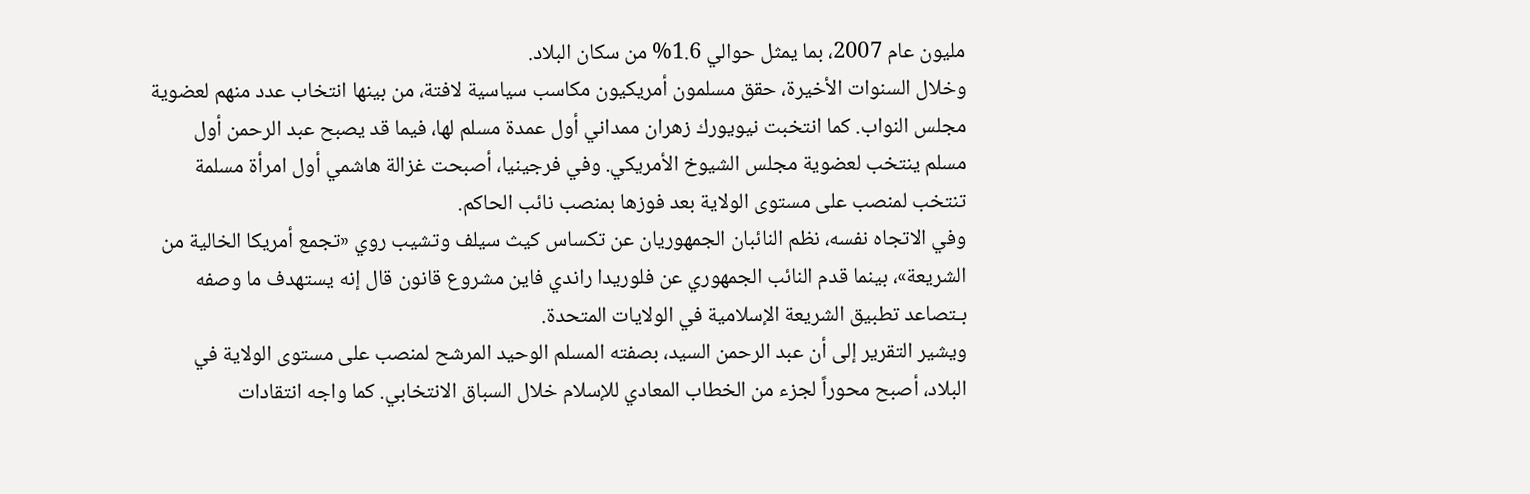مليون عام 2007، بما يمثل حوالي 1.6% من سكان البلاد.
وخلال السنوات الأخيرة، حقق مسلمون أمريكيون مكاسب سياسية لافتة، من بينها انتخاب عدد منهم لعضوية مجلس النواب. كما انتخبت نيويورك زهران ممداني أول عمدة مسلم لها، فيما قد يصبح عبد الرحمن أول مسلم ينتخب لعضوية مجلس الشيوخ الأمريكي. وفي فرجينيا، أصبحت غزالة هاشمي أول امرأة مسلمة تنتخب لمنصب على مستوى الولاية بعد فوزها بمنصب نائب الحاكم.
وفي الاتجاه نفسه، نظم النائبان الجمهوريان عن تكساس كيث سيلف وتشيب روي «تجمع أمريكا الخالية من الشريعة»، بينما قدم النائب الجمهوري عن فلوريدا راندي فاين مشروع قانون قال إنه يستهدف ما وصفه بـتصاعد تطبيق الشريعة الإسلامية في الولايات المتحدة.
ويشير التقرير إلى أن عبد الرحمن السيد، بصفته المسلم الوحيد المرشح لمنصب على مستوى الولاية في البلاد، أصبح محوراً لجزء من الخطاب المعادي للإسلام خلال السباق الانتخابي. كما واجه انتقادات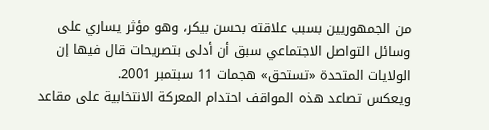من الجمهوريين بسبب علاقته بحسن بيكر، وهو مؤثر يساري على وسائل التواصل الاجتماعي سبق أن أدلى بتصريحات قال فيها إن الولايات المتحدة «تستحق» هجمات 11 سبتمبر 2001.
ويعكس تصاعد هذه المواقف احتدام المعركة الانتخابية على مقاعد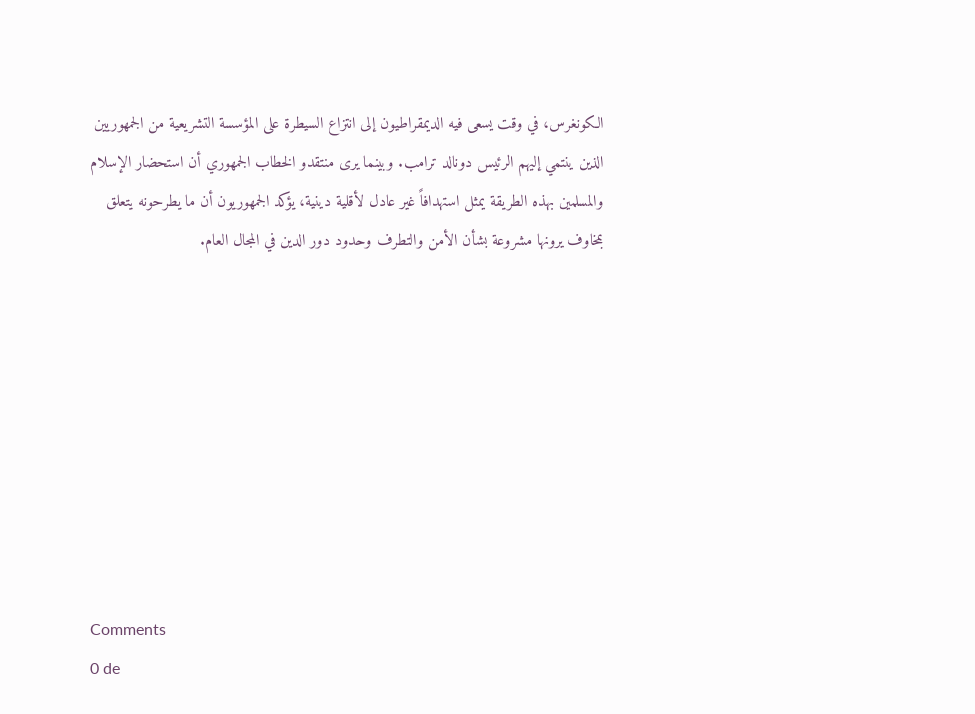الكونغرس، في وقت يسعى فيه الديمقراطيون إلى انتزاع السيطرة على المؤسسة التشريعية من الجمهوريين الذين ينتمي إليهم الرئيس دونالد ترامب. وبينما يرى منتقدو الخطاب الجمهوري أن استحضار الإسلام والمسلمين بهذه الطريقة يمثل استهدافاً غير عادل لأقلية دينية، يؤكد الجمهوريون أن ما يطرحونه يتعلق بمخاوف يرونها مشروعة بشأن الأمن والتطرف وحدود دور الدين في المجال العام.









Comments
0 de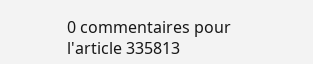0 commentaires pour l'article 335813